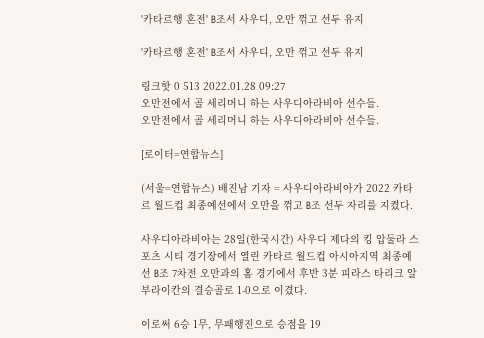'카타르행 혼전' B조서 사우디, 오만 꺾고 선두 유지

'카타르행 혼전' B조서 사우디, 오만 꺾고 선두 유지

링크핫 0 513 2022.01.28 09:27
오만전에서 골 세리머니 하는 사우디아라비아 선수들.
오만전에서 골 세리머니 하는 사우디아라비아 선수들.

[로이터=연합뉴스]

(서울=연합뉴스) 배진남 기자 = 사우디아라비아가 2022 카타르 월드컵 최종예선에서 오만을 꺾고 B조 선두 자리를 지켰다.

사우디아라비아는 28일(한국시간) 사우디 제다의 킹 압둘라 스포츠 시티 경기장에서 열린 카타르 월드컵 아시아지역 최종예선 B조 7차전 오만과의 홈 경기에서 후반 3분 피라스 타리크 알 부라이칸의 결승골로 1-0으로 이겼다.

이로써 6승 1무, 무패행진으로 승점을 19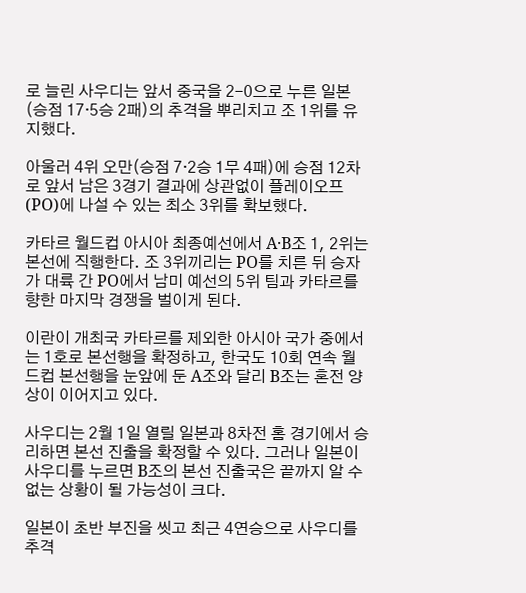로 늘린 사우디는 앞서 중국을 2-0으로 누른 일본(승점 17·5승 2패)의 추격을 뿌리치고 조 1위를 유지했다.

아울러 4위 오만(승점 7·2승 1무 4패)에 승점 12차로 앞서 남은 3경기 결과에 상관없이 플레이오프(PO)에 나설 수 있는 최소 3위를 확보했다.

카타르 월드컵 아시아 최종예선에서 A·B조 1, 2위는 본선에 직행한다. 조 3위끼리는 PO를 치른 뒤 승자가 대륙 간 PO에서 남미 예선의 5위 팀과 카타르를 향한 마지막 경쟁을 벌이게 된다.

이란이 개최국 카타르를 제외한 아시아 국가 중에서는 1호로 본선행을 확정하고, 한국도 10회 연속 월드컵 본선행을 눈앞에 둔 A조와 달리 B조는 혼전 양상이 이어지고 있다.

사우디는 2월 1일 열릴 일본과 8차전 홈 경기에서 승리하면 본선 진출을 확정할 수 있다. 그러나 일본이 사우디를 누르면 B조의 본선 진출국은 끝까지 알 수 없는 상황이 될 가능성이 크다.

일본이 초반 부진을 씻고 최근 4연승으로 사우디를 추격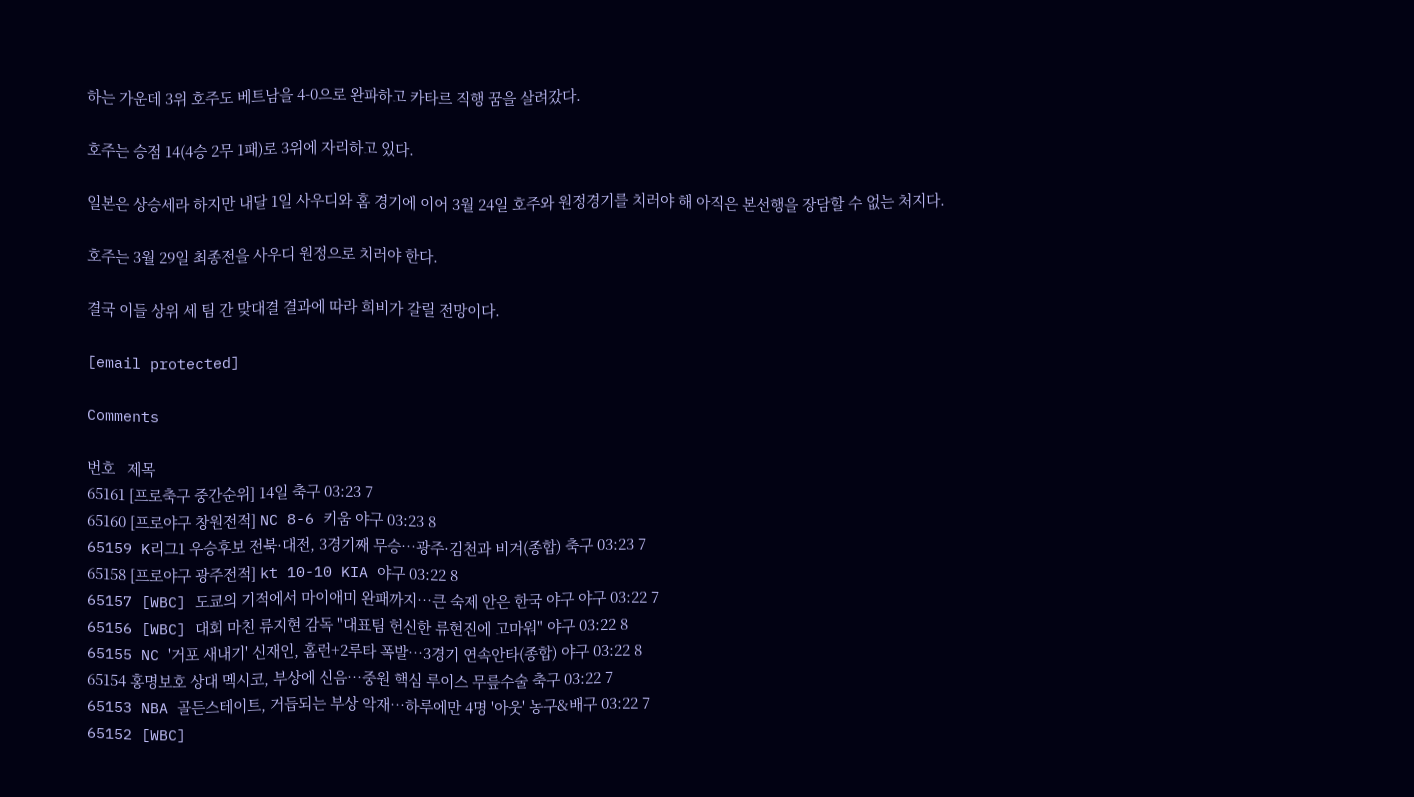하는 가운데 3위 호주도 베트남을 4-0으로 완파하고 카타르 직행 꿈을 살려갔다.

호주는 승점 14(4승 2무 1패)로 3위에 자리하고 있다.

일본은 상승세라 하지만 내달 1일 사우디와 홈 경기에 이어 3월 24일 호주와 원정경기를 치러야 해 아직은 본선행을 장담할 수 없는 처지다.

호주는 3월 29일 최종전을 사우디 원정으로 치러야 한다.

결국 이들 상위 세 팀 간 맞대결 결과에 따라 희비가 갈릴 전망이다.

[email protected]

Comments

번호   제목
65161 [프로축구 중간순위] 14일 축구 03:23 7
65160 [프로야구 창원전적] NC 8-6 키움 야구 03:23 8
65159 K리그1 우승후보 전북·대전, 3경기째 무승…광주·김천과 비겨(종합) 축구 03:23 7
65158 [프로야구 광주전적] kt 10-10 KIA 야구 03:22 8
65157 [WBC] 도쿄의 기적에서 마이애미 완패까지…큰 숙제 안은 한국 야구 야구 03:22 7
65156 [WBC] 대회 마친 류지현 감독 "대표팀 헌신한 류현진에 고마워" 야구 03:22 8
65155 NC '거포 새내기' 신재인, 홈런+2루타 폭발…3경기 연속안타(종합) 야구 03:22 8
65154 홍명보호 상대 멕시코, 부상에 신음…중원 핵심 루이스 무릎수술 축구 03:22 7
65153 NBA 골든스테이트, 거듭되는 부상 악재…하루에만 4명 '아웃' 농구&배구 03:22 7
65152 [WBC]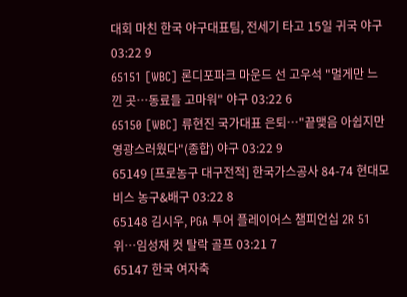대회 마친 한국 야구대표팀, 전세기 타고 15일 귀국 야구 03:22 9
65151 [WBC] 론디포파크 마운드 선 고우석 "멀게만 느낀 곳…동료들 고마워" 야구 03:22 6
65150 [WBC] 류현진 국가대표 은퇴…"끝맺음 아쉽지만 영광스러웠다"(종합) 야구 03:22 9
65149 [프로농구 대구전적] 한국가스공사 84-74 현대모비스 농구&배구 03:22 8
65148 김시우, PGA 투어 플레이어스 챔피언십 2R 51위…임성재 컷 탈락 골프 03:21 7
65147 한국 여자축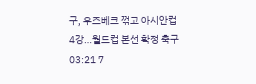구, 우즈베크 꺾고 아시안컵 4강…월드컵 본선 확정 축구 03:21 7